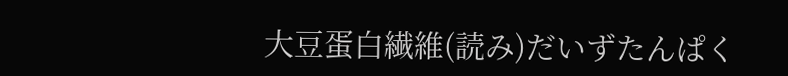大豆蛋白繊維(読み)だいずたんぱく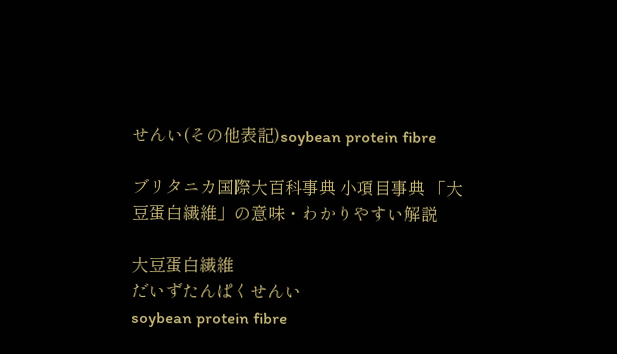せんい(その他表記)soybean protein fibre

ブリタニカ国際大百科事典 小項目事典 「大豆蛋白繊維」の意味・わかりやすい解説

大豆蛋白繊維
だいずたんぱくせんい
soybean protein fibre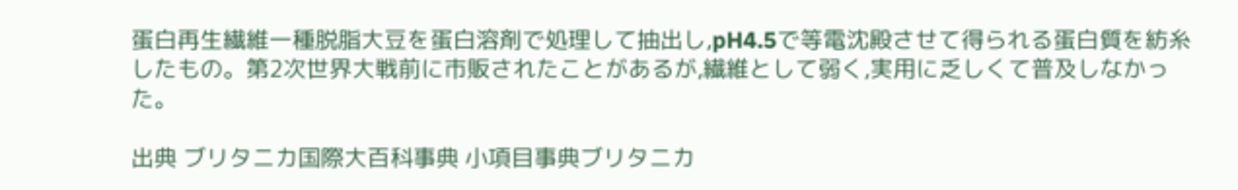蛋白再生繊維一種脱脂大豆を蛋白溶剤で処理して抽出し,pH4.5で等電沈殿させて得られる蛋白質を紡糸したもの。第2次世界大戦前に市販されたことがあるが,繊維として弱く,実用に乏しくて普及しなかった。

出典 ブリタニカ国際大百科事典 小項目事典ブリタニカ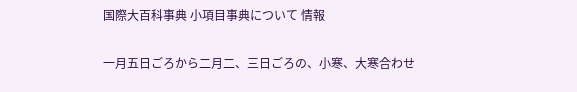国際大百科事典 小項目事典について 情報

一月五日ごろから二月二、三日ごろの、小寒、大寒合わせ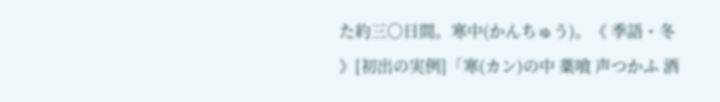た約三〇日間。寒中(かんちゅう)。《 季語・冬 》[初出の実例]「寒(カン)の中 薬喰 声つかふ 酒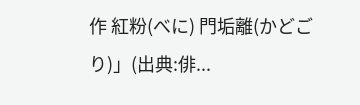作 紅粉(べに) 門垢離(かどごり)」(出典:俳...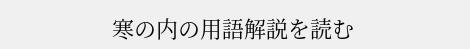寒の内の用語解説を読む